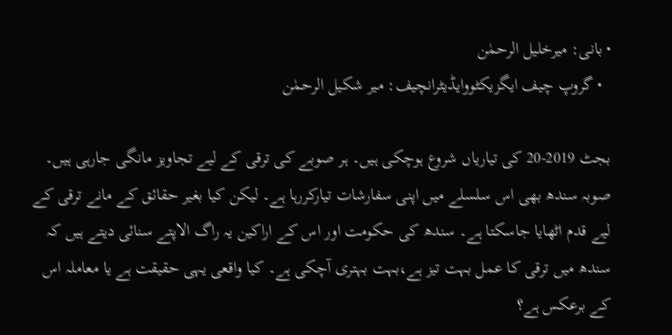• بانی: میرخلیل الرحمٰن
  • گروپ چیف ایگزیکٹووایڈیٹرانچیف: میر شکیل الرحمٰن

بجٹ 2019-20 کی تیاریاں شروع ہوچکی ہیں۔ ہر صوبے کی ترقی کے لیے تجاویز مانگی جارہی ہیں۔ صوبہ سندھ بھی اس سلسلے میں اپنی سفارشات تیارکررہا ہے۔ لیکن کیا بغیر حقائق کے مانے ترقی کے لیے قدم اٹھایا جاسکتا ہے۔ سندھ کی حکومت اور اس کے اراکین یہ راگ الاپتے سنائی دیتے ہیں کہ سندھ میں ترقی کا عمل بہت تیز ہے،بہت بہتری آچکی ہے۔ کیا واقعی یہی حقیقت ہے یا معاملہ اس کے برعکس ہے؟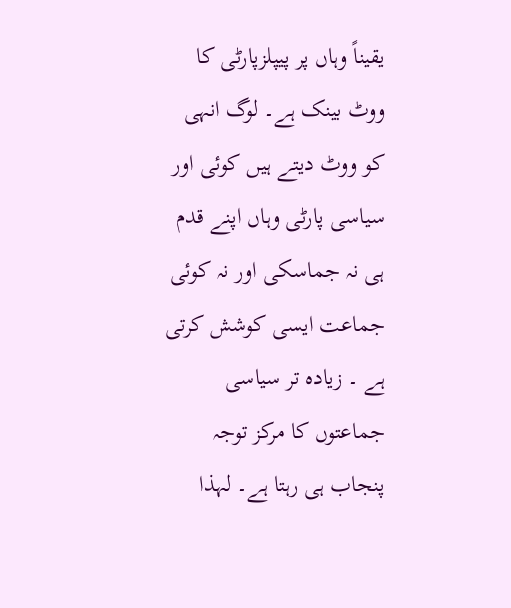یقیناً وہاں پر پیپلزپارٹی کا ووٹ بینک ہے۔ لوگ انہی کو ووٹ دیتے ہیں کوئی اور سیاسی پارٹی وہاں اپنے قدم ہی نہ جماسکی اور نہ کوئی جماعت ایسی کوشش کرتی ہے ۔ زیادہ تر سیاسی جماعتوں کا مرکز توجہ پنجاب ہی رہتا ہے۔ لہذا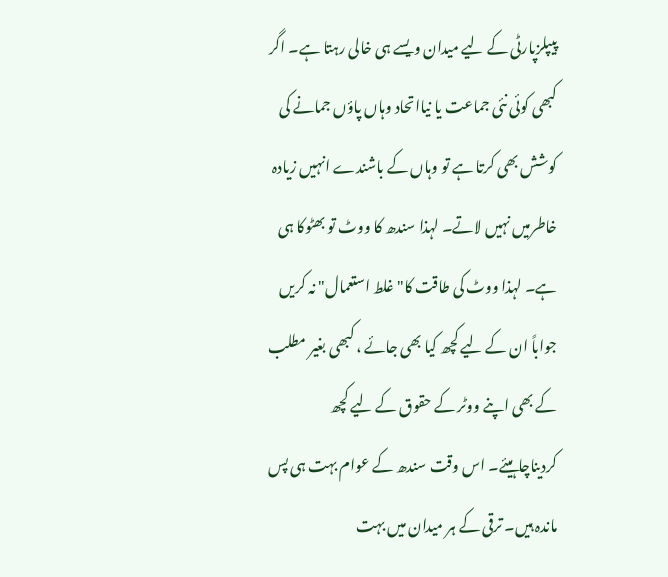پیپلزپارٹی کے لیے میدان ویسے ہی خالی رہتا ہے۔ اگر کبھی کوئی نئی جماعت یا نیااتحاد وہاں پاؤں جمانے کی کوشش بھی کرتا ہے تو وہاں کے باشندے انہیں زیادہ خاطرمیں نہیں لاتے۔ لہذا سندھ کا ووٹ تو بھٹوکا ہی ہے۔ لہذا ووٹ کی طاقت کا" غلط استعمال" نہ کریں جواباً ان کے لیے کچھ کیا بھی جائے ، کبھی بغیر مطلب کے بھی اپنے ووٹر کے حقوق کے لیے کچھ کردیناچاہیئے۔ اس وقت سندھ کے عوام بہت ہی پس ماندہ ہیں۔ ترقی کے ہر میدان میں بہت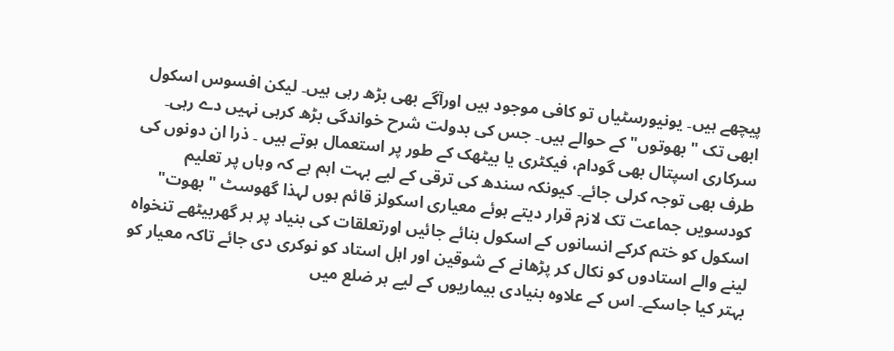پیچھے ہیں۔ یونیورسٹیاں تو کافی موجود ہیں اورآگے بھی بڑھ رہی ہیں۔ لیکن افسوس اسکول ابھی تک " بھوتوں" کے حوالے ہیں۔ جس کی بدولت شرح خواندگی بڑھ کرہی نہیں دے رہی۔ سرکاری اسپتال بھی گودام، فیکٹری یا بیٹھک کے طور پر استعمال ہوتے ہیں ۔ ذرا ان دونوں کی طرف بھی توجہ کرلی جائے۔ کیونکہ سندھ کی ترقی کے لیے بہت اہم ہے کہ وہاں پر تعلیم کودسویں جماعت تک لازم قرار دیتے ہوئے معیاری اسکولز قائم ہوں لہذا گھوسٹ " بھوت" اسکول کو ختم کرکے انسانوں کے اسکول بنائے جائیں اورتعلقات کی بنیاد پر ہر گھربیٹھے تنخواہ لینے والے استادوں کو نکال کر پڑھانے کے شوقین اور اہل استاد کو نوکری دی جائے تاکہ معیار کو بہتر کیا جاسکے۔ اس کے علاوہ بنیادی بیماریوں کے لیے ہر ضلع میں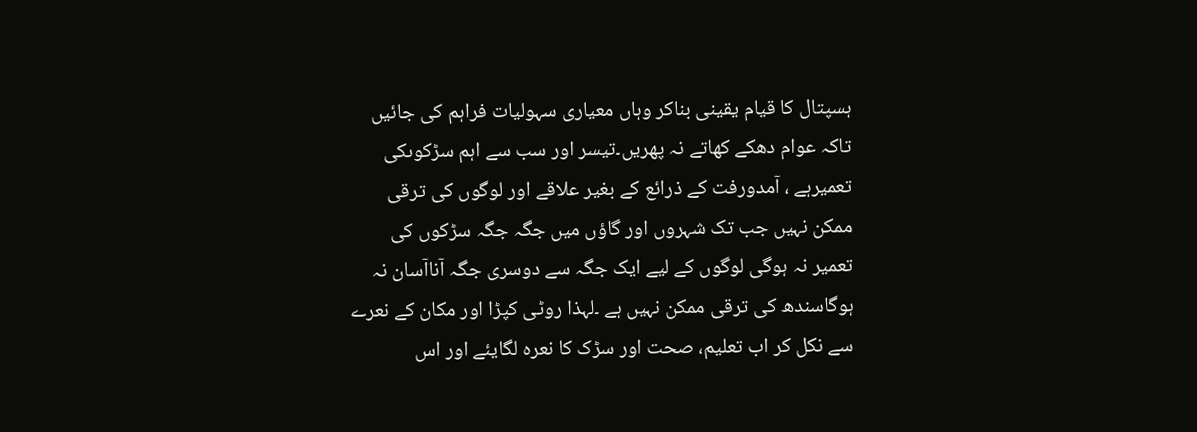ہسپتال کا قیام یقینی بناکر وہاں معیاری سہولیات فراہم کی جائیں تاکہ عوام دھکے کھاتے نہ پھریں۔تیسر اور سب سے اہم سڑکوںکی تعمیرہے ، آمدورفت کے ذرائع کے بغیر علاقے اور لوگوں کی ترقی ممکن نہیں جب تک شہروں اور گاؤں میں جگہ جگہ سڑکوں کی تعمیر نہ ہوگی لوگوں کے لیے ایک جگہ سے دوسری جگہ آناآسان نہ ہوگاسندھ کی ترقی ممکن نہیں ہے ۔لہذا روٹی کپڑا اور مکان کے نعرے سے نکل کر اب تعلیم، صحت اور سڑک کا نعرہ لگایئے اور اس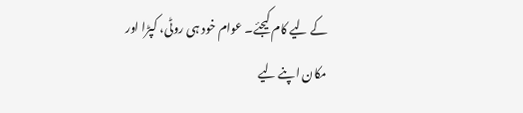کے لیے کام کیجئے۔ عوام خود ہی روٹی، کپڑا اور مکان اپنے لیے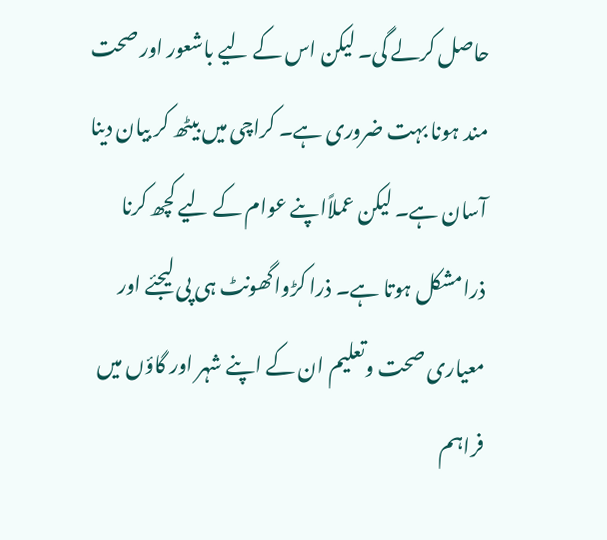حاصل کرلے گی۔ لیکن اس کے لیے باشعور اور صحت مند ہونا بہت ضروری ہے۔ کراچی میں بیٹھ کر بیان دینا آسان ہے۔ لیکن عملاًاپنے عوام کے لیے کچھ کرنا ذرامشکل ہوتا ہے۔ ذرا کڑواگھونٹ ہی پی لیجئے اور معیاری صحت وتعلیم ان کے اپنے شہر اور گاؤں میں فراہم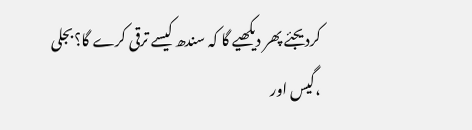کردیجئے پھر دیکھیے گا کہ سندھ کیسے ترقی کرے گا؟بجلی ،گیس اور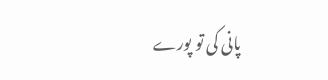پانی کی تو پورے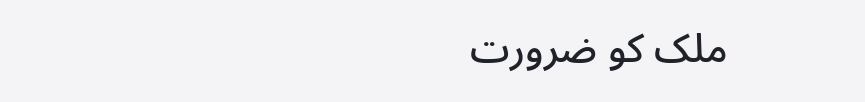ملک کو ضرورت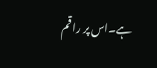ہے۔اس پر راقم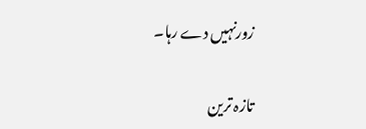زورنہیں دے رہا۔

تازہ ترین